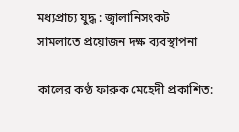মধ্যপ্রাচ্য যুদ্ধ : জ্বালানিসংকট সামলাতে প্রয়োজন দক্ষ ব্যবস্থাপনা

কালের কণ্ঠ ফারুক মেহেদী প্রকাশিত: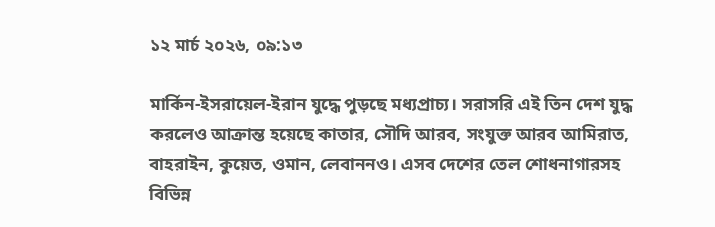১২ মার্চ ২০২৬, ০৯:১৩

মার্কিন-ইসরায়েল-ইরান যুদ্ধে পুড়ছে মধ্যপ্রাচ্য। সরাসরি এই তিন দেশ যুদ্ধ করলেও আক্রান্ত হয়েছে কাতার, সৌদি আরব, সংযুক্ত আরব আমিরাত, বাহরাইন, কুয়েত, ওমান, লেবাননও। এসব দেশের তেল শোধনাগারসহ বিভিন্ন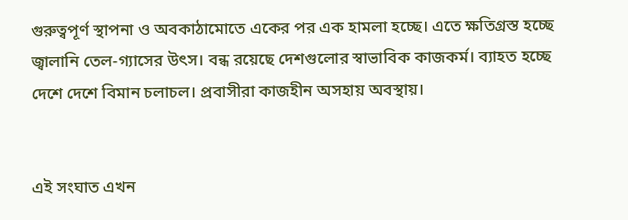গুরুত্বপূর্ণ স্থাপনা ও অবকাঠামোতে একের পর এক হামলা হচ্ছে। এতে ক্ষতিগ্রস্ত হচ্ছে জ্বালানি তেল-গ্যাসের উৎস। বন্ধ রয়েছে দেশগুলোর স্বাভাবিক কাজকর্ম। ব্যাহত হচ্ছে দেশে দেশে বিমান চলাচল। প্রবাসীরা কাজহীন অসহায় অবস্থায়।


এই সংঘাত এখন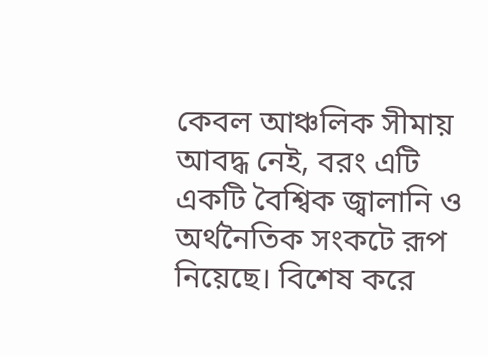কেবল আঞ্চলিক সীমায় আবদ্ধ নেই, বরং এটি একটি বৈশ্বিক জ্বালানি ও অর্থনৈতিক সংকটে রূপ নিয়েছে। বিশেষ করে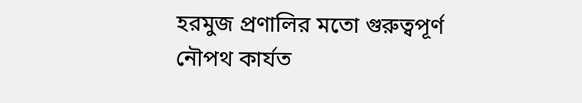হরমুজ প্রণালির মতো গুরুত্বপূর্ণ নৌপথ কার্যত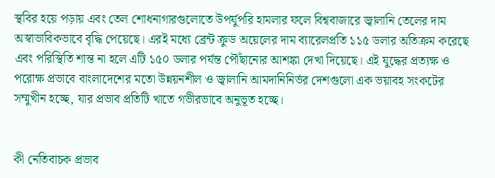স্থবির হয়ে পড়ায় এবং তেল শোধনাগারগুলোতে উপর্যুপরি হামলার ফলে বিশ্ববাজারে জ্বালানি তেলের দাম অস্বাভাবিকভাবে বৃদ্ধি পেয়েছে। এরই মধ্যে ব্রেন্ট ক্রুড অয়েলের দাম ব্যারেলপ্রতি ১১৫ ডলার অতিক্রম করেছে এবং পরিস্থিতি শান্ত না হলে এটি ১৫০ ডলার পর্যন্ত পৌঁছানোর আশঙ্কা দেখা দিয়েছে। এই যুদ্ধের প্রত্যক্ষ ও পরোক্ষ প্রভাবে বাংলাদেশের মতো উন্নয়নশীল ও জ্বালানি আমদানিনির্ভর দেশগুলো এক ভয়াবহ সংকটের সম্মুখীন হচ্ছে, যার প্রভাব প্রতিটি খাতে গভীরভাবে অনুভূত হচ্ছে।


কী নেতিবাচক প্রভাব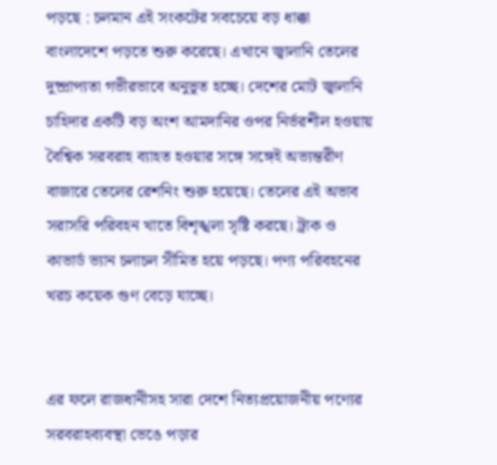পড়ছে : চলমান এই সংকটের সবচেয়ে বড় ধাক্কা বাংলাদেশে পড়তে শুরু করেছে। এখানে জ্বালানি তেলের দুষ্প্রাপ্যতা গভীরভাবে অনুভূত হচ্ছে। দেশের মোট জ্বালানি চাহিদার একটি বড় অংশ আমদানির ওপর নির্ভরশীল হওয়ায় বৈশ্বিক সরবরাহ ব্যাহত হওয়ার সঙ্গে সঙ্গেই অভ্যন্তরীণ বাজারে তেলের রেশনিং শুরু হয়েছে। তেলের এই অভাব সরাসরি পরিবহন খাতে বিশৃঙ্খলা সৃষ্টি করছে। ট্রাক ও কাভার্ড ভ্যান চলাচল সীমিত হয়ে পড়ছে। পণ্য পরিবহনের খরচ কয়েক গুণ বেড়ে যাচ্ছে।


এর ফলে রাজধানীসহ সারা দেশে নিত্যপ্রয়োজনীয় পণ্যের সরবরাহব্যবস্থা ভেঙে পড়ার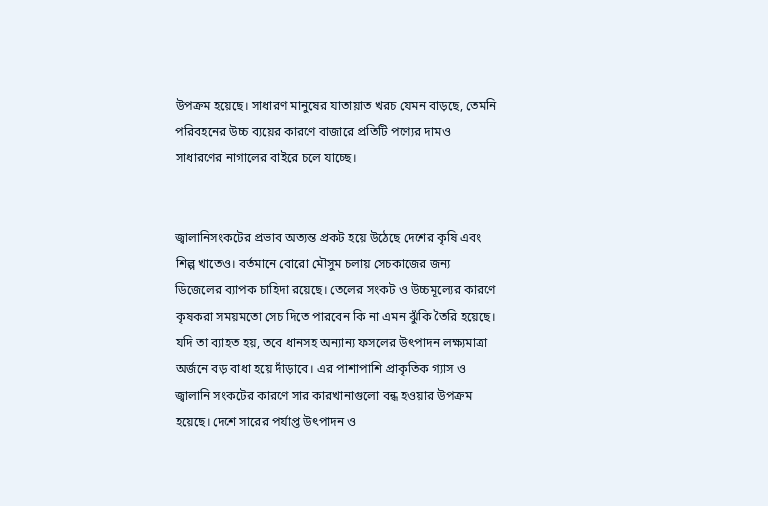উপক্রম হয়েছে। সাধারণ মানুষের যাতায়াত খরচ যেমন বাড়ছে, তেমনি পরিবহনের উচ্চ ব্যয়ের কারণে বাজারে প্রতিটি পণ্যের দামও সাধারণের নাগালের বাইরে চলে যাচ্ছে।


জ্বালানিসংকটের প্রভাব অত্যন্ত প্রকট হয়ে উঠেছে দেশের কৃষি এবং শিল্প খাতেও। বর্তমানে বোরো মৌসুম চলায় সেচকাজের জন্য ডিজেলের ব্যাপক চাহিদা রয়েছে। তেলের সংকট ও উচ্চমূল্যের কারণে কৃষকরা সময়মতো সেচ দিতে পারবেন কি না এমন ঝুঁকি তৈরি হয়েছে। যদি তা ব্যাহত হয়, তবে ধানসহ অন্যান্য ফসলের উৎপাদন লক্ষ্যমাত্রা অর্জনে বড় বাধা হয়ে দাঁড়াবে। এর পাশাপাশি প্রাকৃতিক গ্যাস ও জ্বালানি সংকটের কারণে সার কারখানাগুলো বন্ধ হওয়ার উপক্রম হয়েছে। দেশে সারের পর্যাপ্ত উৎপাদন ও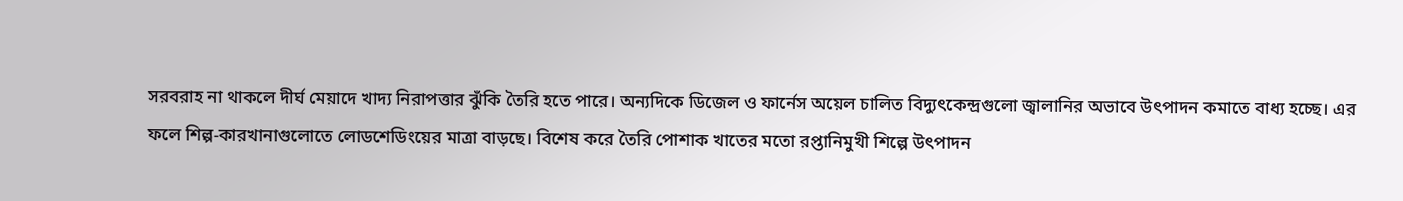সরবরাহ না থাকলে দীর্ঘ মেয়াদে খাদ্য নিরাপত্তার ঝুঁকি তৈরি হতে পারে। অন্যদিকে ডিজেল ও ফার্নেস অয়েল চালিত বিদ্যুৎকেন্দ্রগুলো জ্বালানির অভাবে উৎপাদন কমাতে বাধ্য হচ্ছে। এর ফলে শিল্প-কারখানাগুলোতে লোডশেডিংয়ের মাত্রা বাড়ছে। বিশেষ করে তৈরি পোশাক খাতের মতো রপ্তানিমুখী শিল্পে উৎপাদন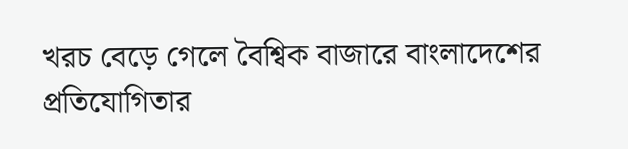খরচ বেড়ে গেলে বৈশ্বিক বাজারে বাংলাদেশের প্রতিযোগিতার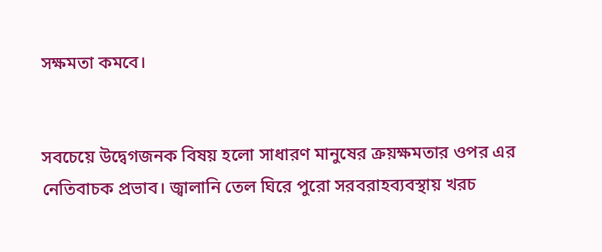সক্ষমতা কমবে।


সবচেয়ে উদ্বেগজনক বিষয় হলো সাধারণ মানুষের ক্রয়ক্ষমতার ওপর এর নেতিবাচক প্রভাব। জ্বালানি তেল ঘিরে পুরো সরবরাহব্যবস্থায় খরচ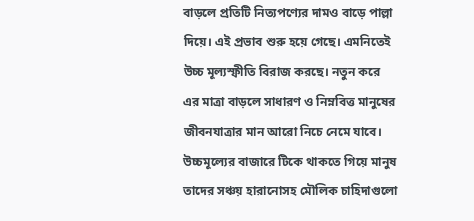বাড়লে প্রতিটি নিত্যপণ্যের দামও বাড়ে পাল্লা দিয়ে। এই প্রভাব শুরু হয়ে গেছে। এমনিতেই উচ্চ মূল্যস্ফীতি বিরাজ করছে। নতুন করে এর মাত্রা বাড়লে সাধারণ ও নিম্নবিত্ত মানুষের জীবনযাত্রার মান আরো নিচে নেমে যাবে। উচ্চমূল্যের বাজারে টিকে থাকতে গিয়ে মানুষ তাদের সঞ্চয় হারানোসহ মৌলিক চাহিদাগুলো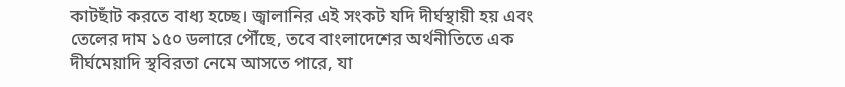কাটছাঁট করতে বাধ্য হচ্ছে। জ্বালানির এই সংকট যদি দীর্ঘস্থায়ী হয় এবং তেলের দাম ১৫০ ডলারে পৌঁছে, তবে বাংলাদেশের অর্থনীতিতে এক দীর্ঘমেয়াদি স্থবিরতা নেমে আসতে পারে, যা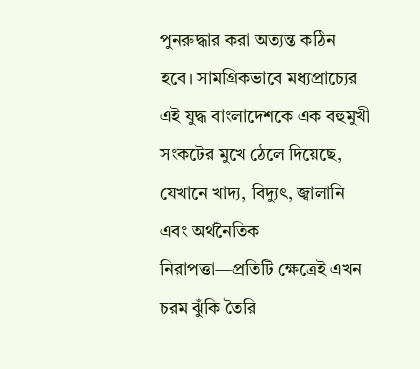পুনরুদ্ধার করা অত্যন্ত কঠিন হবে। সামগ্রিকভাবে মধ্যপ্রাচ্যের এই যুদ্ধ বাংলাদেশকে এক বহুমুখী সংকটের মুখে ঠেলে দিয়েছে, যেখানে খাদ্য, বিদ্যুৎ, জ্বালানি এবং অর্থনৈতিক নিরাপত্তা—প্রতিটি ক্ষেত্রেই এখন চরম ঝুঁকি তৈরি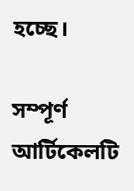হচ্ছে।

সম্পূর্ণ আর্টিকেলটি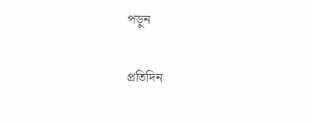পড়ুন

প্রতিদিন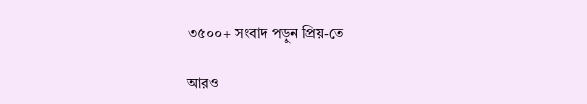৩৫০০+ সংবাদ পড়ুন প্রিয়-তে

আরও